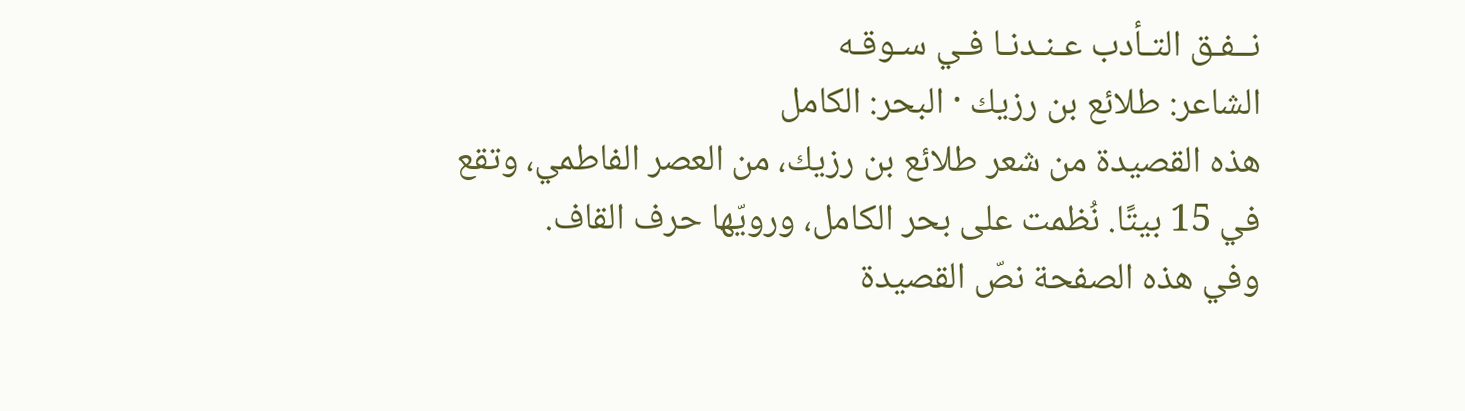نــفـق التـأدب عـنـدنـا فـي سـوقـه
الشاعر: طلائع بن رزيك · البحر: الكامل
هذه القصيدة من شعر طلائع بن رزيك، من العصر الفاطمي، وتقع في 15 بيتًا. نُظمت على بحر الكامل، ورويّها حرف القاف.
وفي هذه الصفحة نصّ القصيدة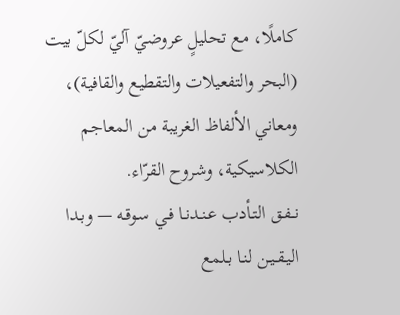كاملًا، مع تحليلٍ عروضيّ آليّ لكلّ بيت (البحر والتفعيلات والتقطيع والقافية)، ومعاني الألفاظ الغريبة من المعاجم الكلاسيكية، وشروح القرّاء.
نــفـق التـأدب عـنـدنـا فـي سـوقـه — وبـدا اليـقـيـن لنـا بـلمع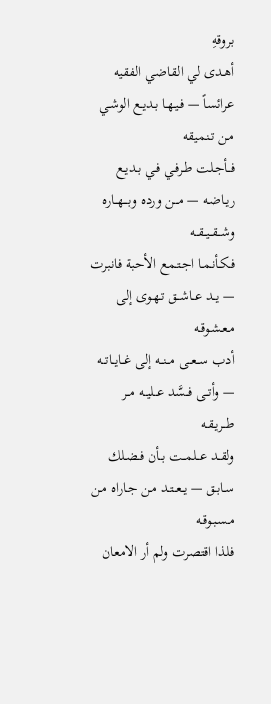بروقهِ
أهـدى لي القـاضي الفقيه عرائساً — فـيـهـا بـديـع الوشـي مـن تـنميقه
فــأجـلت طـرفـي فـي بـديـع ريـاضـه — مـــن ورده وبـــهــاره وشــقــيــقــه
فـكـأنـمـا اجـتـمع الأحبة فانبرت — يــد عــاشــق تـهـوى إلى مـعـشـوقـه
أدب ســعــى مــنــه إلى غــايــاتــه — وأتــى فــسَّد عــليــه مــر طــريـقـه
ولقــد عــلمــت بــأن فـضـلك سـابـق — يــعــتـد مـن جـاراه مـن مـسـبـوقـه
فلذا اقتصرت ولم أر الامعان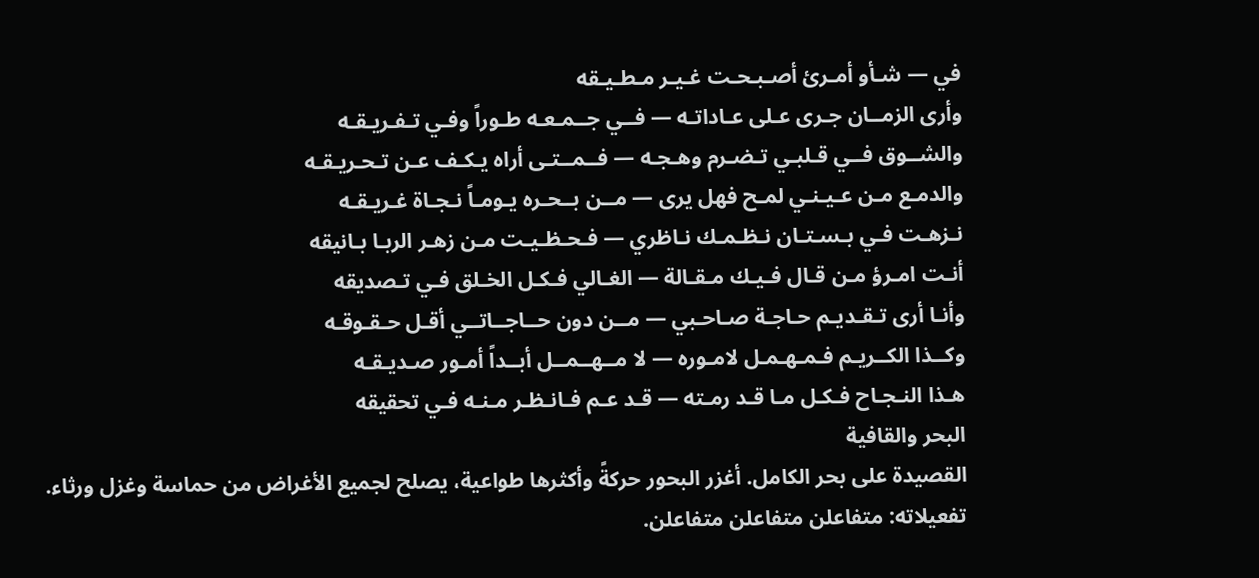في — شـأو أمـرئ أصـبـحـت غـيـر مـطـيـقه
وأرى الزمــان جـرى عـلى عـاداتـه — فــي جــمـعـه طـوراً وفـي تـفـريـقـه
والشــوق فــي قـلبـي تـضـرم وهـجـه — فــمــتـى أراه يـكـف عـن تـحـريـقـه
والدمـع مـن عـيـنـي لمـح فهل يرى — مــن بــحـره يـومـاً نـجـاة غـريـقـه
نـزهـت فـي بـسـتـان نـظـمـك نـاظري — فـحـظـيـت مـن زهـر الربـا بـانيقه
أنـت امـرؤ مـن قـال فـيـك مـقـالة — الغـالي فـكـل الخـلق فـي تـصديقه
وأنـا أرى تـقـديـم حـاجـة صـاحـبي — مــن دون حــاجــاتــي أقـل حـقـوقـه
وكــذا الكــريـم فـمـهـمـل لامـوره — لا مــهــمــل أبــداً أمـور صـديـقـه
هـذا النـجـاح فـكـل مـا قـد رمـته — قـد عـم فـانـظـر مـنـه فـي تحقيقه
البحر والقافية
القصيدة على بحر الكامل. أغزر البحور حركةً وأكثرها طواعية، يصلح لجميع الأغراض من حماسة وغزل ورثاء.
تفعيلاته: متفاعلن متفاعلن متفاعلن.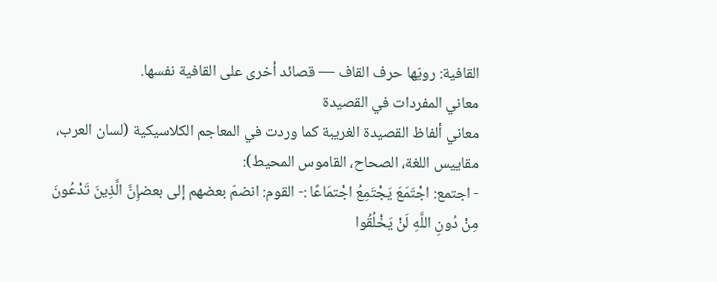القافية: رويّها حرف القاف — قصائد أخرى على القافية نفسها.
معاني المفردات في القصيدة
معاني ألفاظ القصيدة الغريبة كما وردت في المعاجم الكلاسيكية (لسان العرب، مقاييس اللغة، الصحاح، القاموس المحيط):
- اجتمع: اجْتَمَعَ يَجْتَمِعُ اجْتمَاعًا :- القوم: انضمّ بعضهم إلى بعضإِنَّ الَّذِينَ تَدْعُونَ مِنْ دُونِ اللَّهِ لَنْ يَخْلُقُوا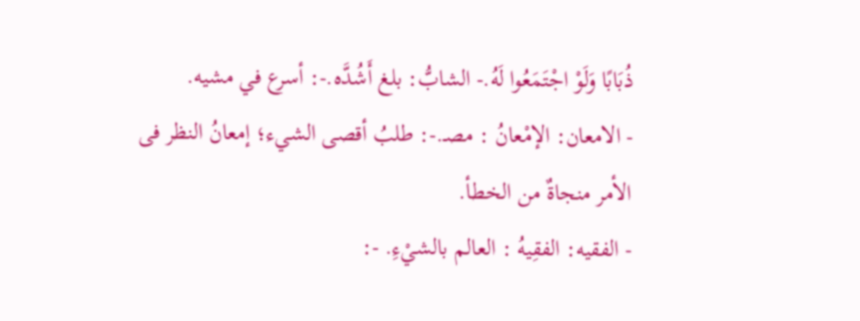ذُبَابًا وَلَوْ اجْتَمَعُوا لَهُ.- الشابُّ: بلغ أَشُدَّه.-: أسرع في مشيه.
- الامعان: الإمْعانُ : مصـ.-: طلبُ أقصى الشيء؛ إمعانُ النظر فى الأمر منجاةٌ من الخطأ.
- الفقيه: الفقِيهُ : العالم بالشيْءِ. -: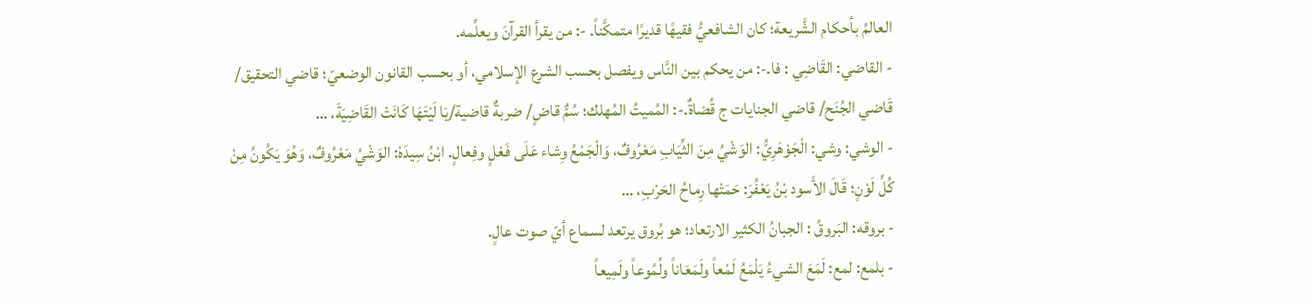العالمُ بأحكام الشَّريعة؛ كان الشافعيُّ فقيهًا قديرًا متمكَّناً. -: من يقرأ القرآنَ ويعلِّمه.
- القاضي: القَاضِي : فا.-: من يحكم بين النَّاس ويفصل بحسب الشرع الإسلامي، أو بحسب القانون الوضعيّ؛ قاضي التحقيق/ قَاضي الجُنَح/ قاضي الجنايات ج قُضاةٌ.-: المُميتُ المُهلك؛ سُمٌّ قاضٍ/ ضربةٌ قاضية/يَا لَيْتَهَا كَانَتْ القَاضِيَةَ، …
- الوشي: وشي: الْجَوْهَرِيُّ: الوَشْيُ مِنَ الثِّيَابِ مَعْرُوفٌ، وَالْجَمْعُ وِشاء عَلَى فَعْلٍ وفِعالٍ. ابْنُ سِيدَهْ: الوَشْيُ مَعْرُوفٌ، وَهُوَ يَكُونُ مِنْ كُلِّ لَوْنٍ؛ قَالَ الأَسود بْنُ يَعْفُرَ: حَمَتْها رِماحُ الحَرْبِ، …
- بروقه: البَروقُ : الجبانُ الكثير الارتعاد؛ هو بُروق يرتعد لسماع أيّ صوت عالٍ.
- بلمع: لمع: لَمَعَ الشيءُ يَلْمَعُ لَمْعاً ولَمَعَاناً ولُمُوعاً ولَمِيعاً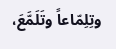وتِلِمّاعاً وتَلَمَّعَ،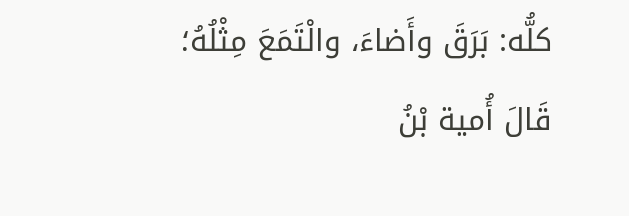كلُّه: بَرَقَ وأَضاءَ، والْتَمَعَ مِثْلُهُ؛ قَالَ أُمية بْنُ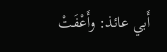أَبي عائذ: وأَعْفَتْ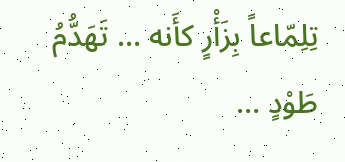تِلِمّاعاً بِزَأْرٍ كأَنه ... تَهَدُّمُ طَوْدٍ …